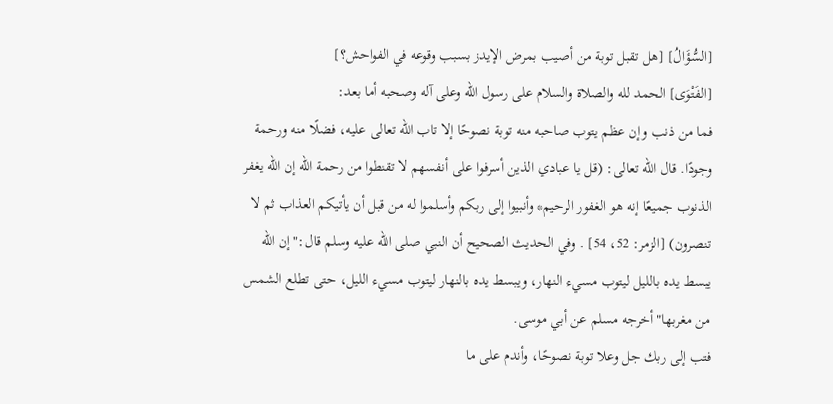[السُّؤَالُ] [هل تقبل توبة من أصيب بمرض الإيدز بسبب وقوعه في الفواحش؟]
[الفَتْوَى] الحمد لله والصلاة والسلام على رسول الله وعلى آله وصحبه أما بعد:
فما من ذنب وإن عظم يتوب صاحبه منه توبة نصوحًا إلا تاب الله تعالى عليه، فضلًا منه ورحمة وجودًا. قال الله تعالى: (قل يا عبادي الذين أسرفوا على أنفسهم لا تقنطوا من رحمة الله إن الله يغفر الذنوب جميعًا إنه هو الغفور الرحيم* وأنبيوا إلى ربكم وأسلموا له من قبل أن يأتيكم العذاب ثم لا تنصرون) [الزمر: 52، 54] . وفي الحديث الصحيح أن النبي صلى الله عليه وسلم قال:"إن الله يبسط يده بالليل ليتوب مسيء النهار، ويبسط يده بالنهار ليتوب مسيء الليل، حتى تطلع الشمس من مغربها"أخرجه مسلم عن أبي موسى.
فتب إلى ربك جل وعلا توبة نصوحًا، وأندم على ما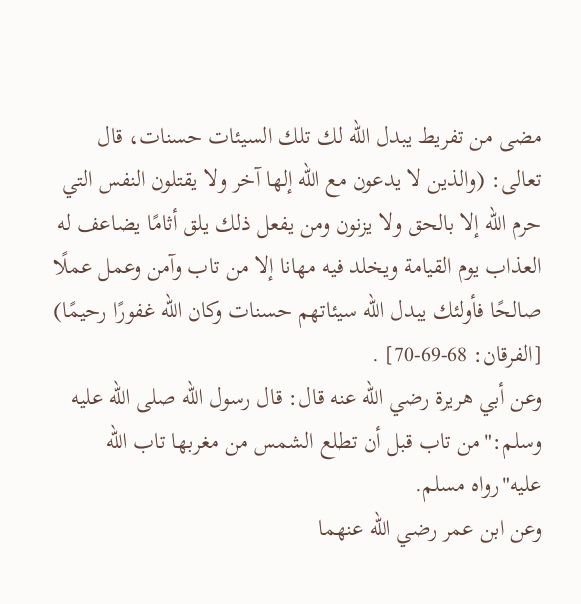مضى من تفريط يبدل الله لك تلك السيئات حسنات، قال تعالى: (والذين لا يدعون مع الله إلها آخر ولا يقتلون النفس التي حرم الله إلا بالحق ولا يزنون ومن يفعل ذلك يلق أثامًا يضاعف له العذاب يوم القيامة ويخلد فيه مهانا إلا من تاب وآمن وعمل عملًا صالحًا فأولئك يبدل الله سيئاتهم حسنات وكان الله غفورًا رحيمًا) [الفرقان: 68-69-70] .
وعن أبي هريرة رضي الله عنه قال: قال رسول الله صلى الله عليه وسلم:"من تاب قبل أن تطلع الشمس من مغربها تاب الله عليه"رواه مسلم.
وعن ابن عمر رضي الله عنهما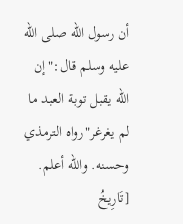أن رسول الله صلى الله عليه وسلم قال:"إن الله يقبل توبة العبد ما لم يغرغر"رواه الترمذي وحسنه. والله أعلم.
[تَارِيخُ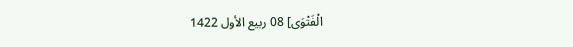الْفَتْوَى] 08 ربيع الأول 1422